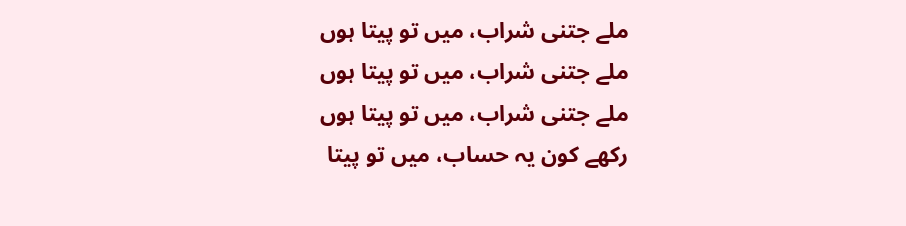ملے جتنی شراب، میں تو پیتا ہوں
ملے جتنی شراب، میں تو پیتا ہوں
ملے جتنی شراب، میں تو پیتا ہوں
رکھے کون یہ حساب، میں تو پیتا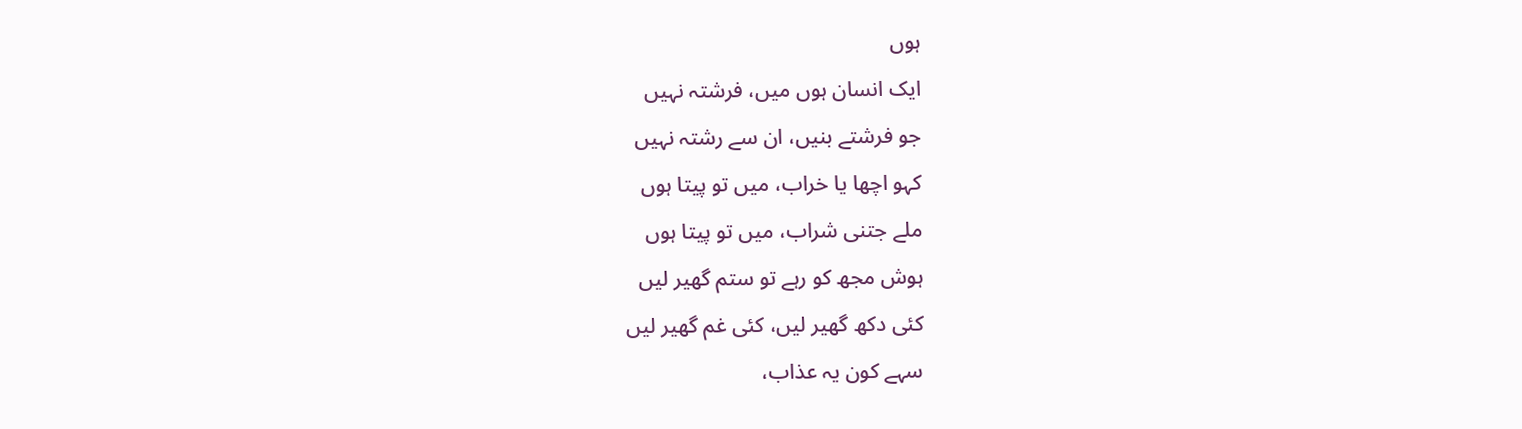ہوں
ایک انسان ہوں میں، فرشتہ نہیں
جو فرشتے بنیں، ان سے رشتہ نہیں
کہو اچھا یا خراب، میں تو پیتا ہوں
ملے جتنی شراب، میں تو پیتا ہوں
ہوش مجھ کو رہے تو ستم گھیر لیں
کئی دکھ گھیر لیں، کئی غم گھیر لیں
سہے کون یہ عذاب،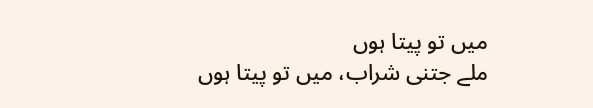میں تو پیتا ہوں
ملے جتنی شراب، میں تو پیتا ہوں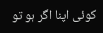کوئی اپنا اگر ہو تو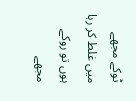ٹوکے مجھے
میں غلط کر رہا ہوں تو روکے مجھے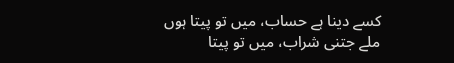کسے دینا ہے حساب، میں تو پیتا ہوں
ملے جتنی شراب، میں تو پیتا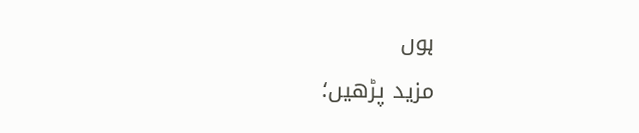ہوں
مزید پڑھیں؛